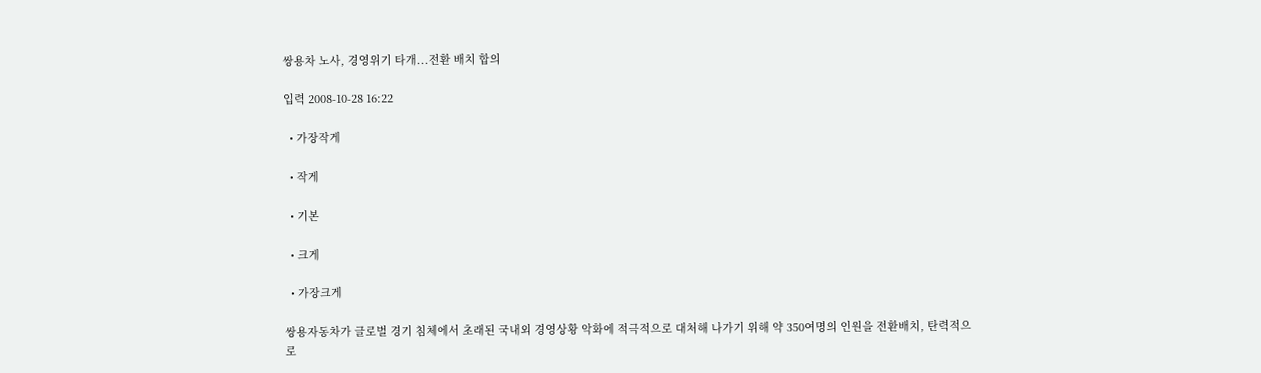쌍용차 노사, 경영위기 타개...전환 배치 합의

입력 2008-10-28 16:22

  • 가장작게

  • 작게

  • 기본

  • 크게

  • 가장크게

쌍용자동차가 글로벌 경기 침체에서 초래된 국내외 경영상황 악화에 적극적으로 대처해 나가기 위해 약 350여명의 인원을 전환배치, 탄력적으로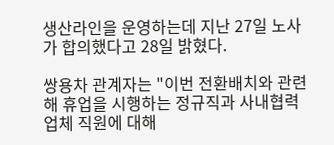생산라인을 운영하는데 지난 27일 노사가 합의했다고 28일 밝혔다.

쌍용차 관계자는 "이번 전환배치와 관련해 휴업을 시행하는 정규직과 사내협력업체 직원에 대해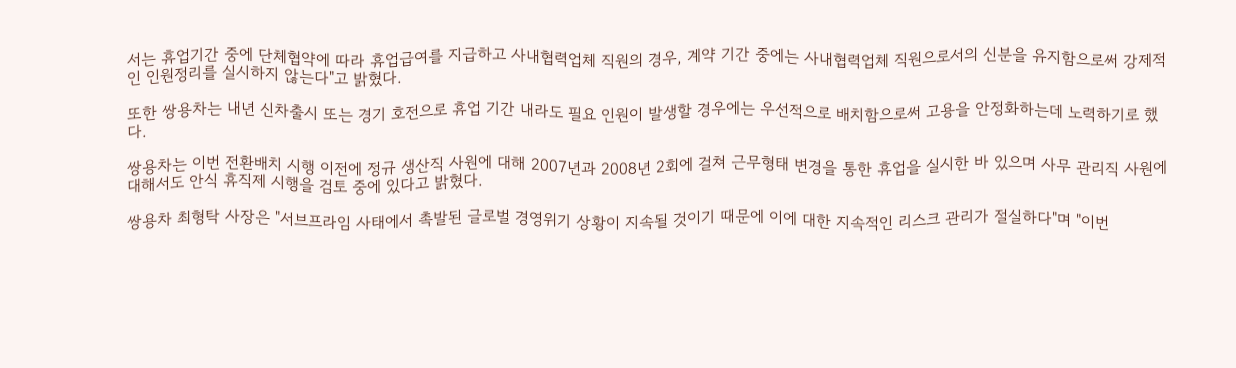서는 휴업기간 중에 단체협약에 따라 휴업급여를 지급하고 사내협력업체 직원의 경우, 계약 기간 중에는 사내협력업체 직원으로서의 신분을 유지함으로써 강제적인 인원정리를 실시하지 않는다"고 밝혔다.

또한 쌍용차는 내년 신차출시 또는 경기 호전으로 휴업 기간 내라도 필요 인원이 발생할 경우에는 우선적으로 배치함으로써 고용을 안정화하는데 노력하기로 했다.

쌍용차는 이번 전환배치 시행 이전에 정규 생산직 사원에 대해 2007년과 2008년 2회에 걸쳐 근무형태 변경을 통한 휴업을 실시한 바 있으며 사무 관리직 사원에 대해서도 안식 휴직제 시행을 검토 중에 있다고 밝혔다.

쌍용차 최형탁 사장은 "서브프라임 사태에서 촉발된 글로벌 경영위기 상황이 지속될 것이기 때문에 이에 대한 지속적인 리스크 관리가 절실하다"며 "이번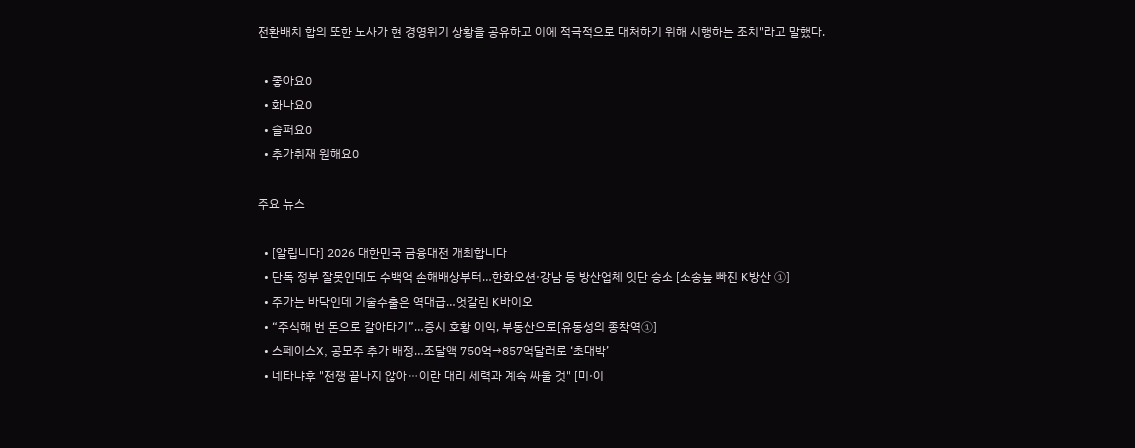전환배치 합의 또한 노사가 현 경영위기 상황을 공유하고 이에 적극적으로 대처하기 위해 시행하는 조치"라고 말했다.

  • 좋아요0
  • 화나요0
  • 슬퍼요0
  • 추가취재 원해요0

주요 뉴스

  • [알립니다] 2026 대한민국 금융대전 개최합니다
  • 단독 정부 잘못인데도 수백억 손해배상부터…한화오션·강남 등 방산업체 잇단 승소 [소송늪 빠진 K방산 ①]
  • 주가는 바닥인데 기술수출은 역대급…엇갈린 K바이오
  • “주식해 번 돈으로 갈아타기”…증시 호황 이익, 부동산으로[유동성의 종착역①]
  • 스페이스X, 공모주 추가 배정…조달액 750억→857억달러로 ‘초대박’
  • 네타냐후 "전쟁 끝나지 않아⋯이란 대리 세력과 계속 싸울 것" [미·이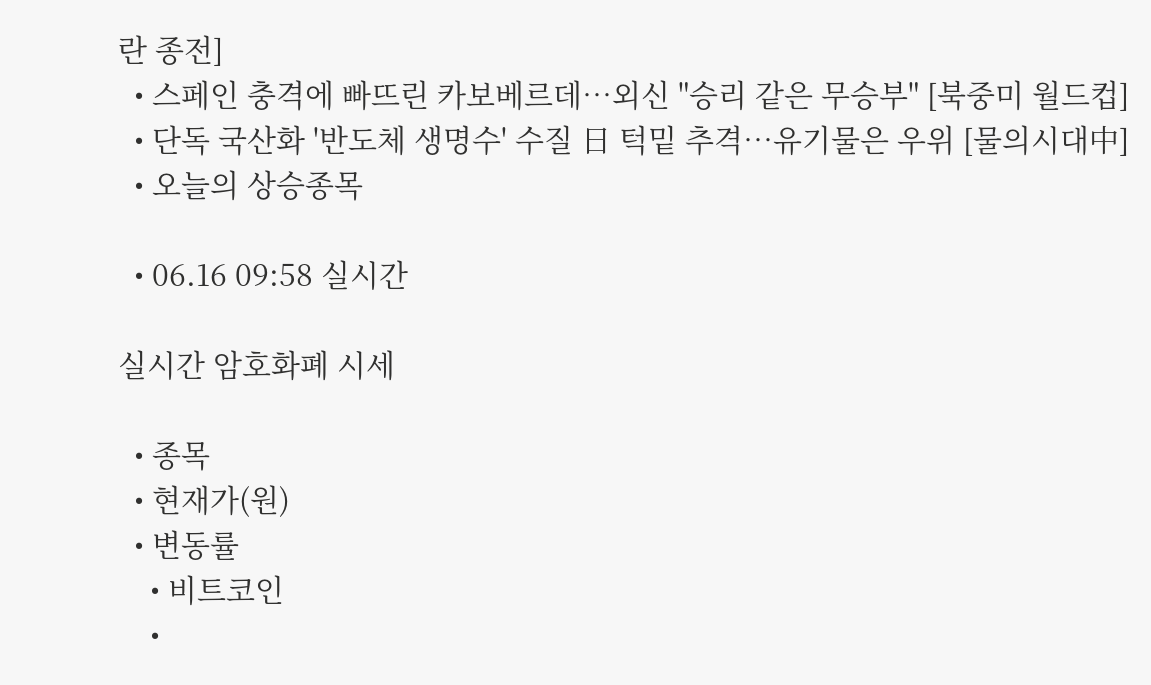란 종전]
  • 스페인 충격에 빠뜨린 카보베르데…외신 "승리 같은 무승부" [북중미 월드컵]
  • 단독 국산화 '반도체 생명수' 수질 日 턱밑 추격…유기물은 우위 [물의시대中]
  • 오늘의 상승종목

  • 06.16 09:58 실시간

실시간 암호화폐 시세

  • 종목
  • 현재가(원)
  • 변동률
    • 비트코인
    •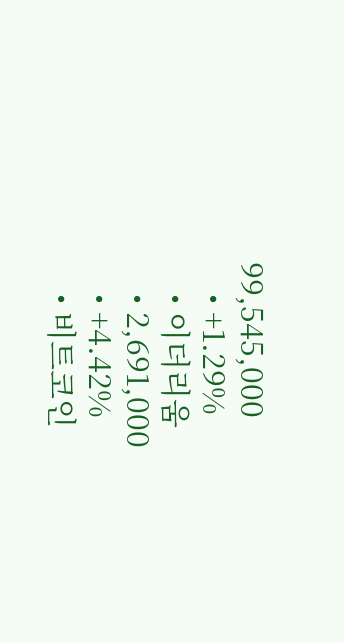99,545,000
    • +1.29%
    • 이더리움
    • 2,691,000
    • +4.42%
    • 비트코인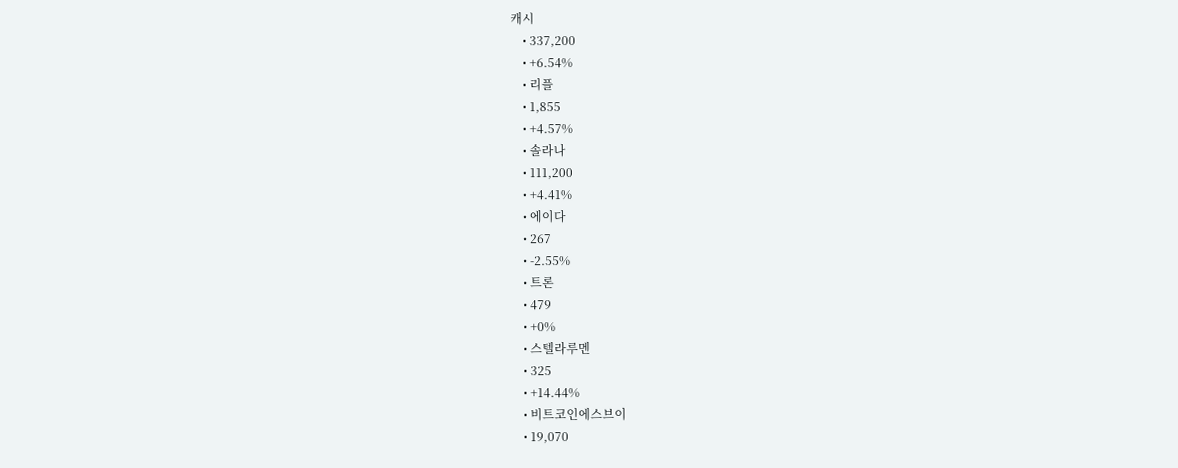캐시
    • 337,200
    • +6.54%
    • 리플
    • 1,855
    • +4.57%
    • 솔라나
    • 111,200
    • +4.41%
    • 에이다
    • 267
    • -2.55%
    • 트론
    • 479
    • +0%
    • 스텔라루멘
    • 325
    • +14.44%
    • 비트코인에스브이
    • 19,070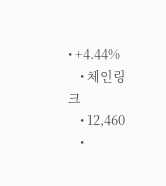• +4.44%
    • 체인링크
    • 12,460
    •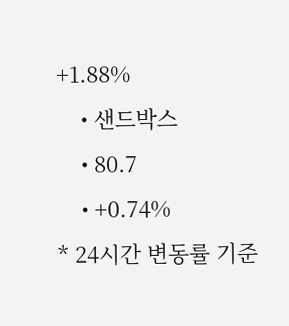+1.88%
    • 샌드박스
    • 80.7
    • +0.74%
* 24시간 변동률 기준